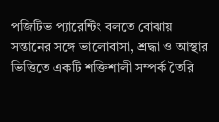পজিটিভ প্যারেন্টিং বলতে বোঝায় সন্তানের সঙ্গে ভালোবাসা, শ্রদ্ধা ও আস্থার ভিত্তিতে একটি শক্তিশালী সম্পর্ক তৈরি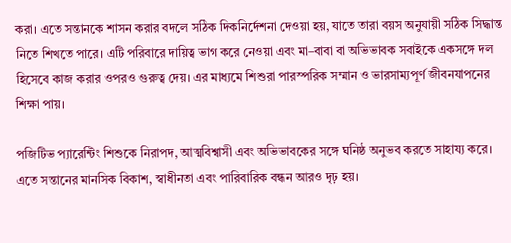করা। এতে সন্তানকে শাসন করার বদলে সঠিক দিকনির্দেশনা দেওয়া হয়, যাতে তারা বয়স অনুযায়ী সঠিক সিদ্ধান্ত নিতে শিখতে পারে। এটি পরিবারে দায়িত্ব ভাগ করে নেওয়া এবং মা–বাবা বা অভিভাবক সবাইকে একসঙ্গে দল হিসেবে কাজ করার ওপরও গুরুত্ব দেয়। এর মাধ্যমে শিশুরা পারস্পরিক সম্মান ও ভারসাম্যপূর্ণ জীবনযাপনের শিক্ষা পায়।

পজিটিভ প্যারেন্টিং শিশুকে নিরাপদ, আত্মবিশ্বাসী এবং অভিভাবকের সঙ্গে ঘনিষ্ঠ অনুভব করতে সাহায্য করে। এতে সন্তানের মানসিক বিকাশ, স্বাধীনতা এবং পারিবারিক বন্ধন আরও দৃঢ় হয়।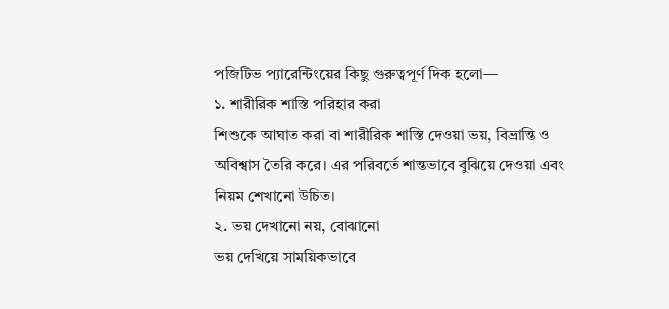পজিটিভ প্যারেন্টিংয়ের কিছু গুরুত্বপূর্ণ দিক হলো—
১. শারীরিক শাস্তি পরিহার করা
শিশুকে আঘাত করা বা শারীরিক শাস্তি দেওয়া ভয়, বিভ্রান্তি ও অবিশ্বাস তৈরি করে। এর পরিবর্তে শান্তভাবে বুঝিয়ে দেওয়া এবং নিয়ম শেখানো উচিত।
২. ভয় দেখানো নয়, বোঝানো
ভয় দেখিয়ে সাময়িকভাবে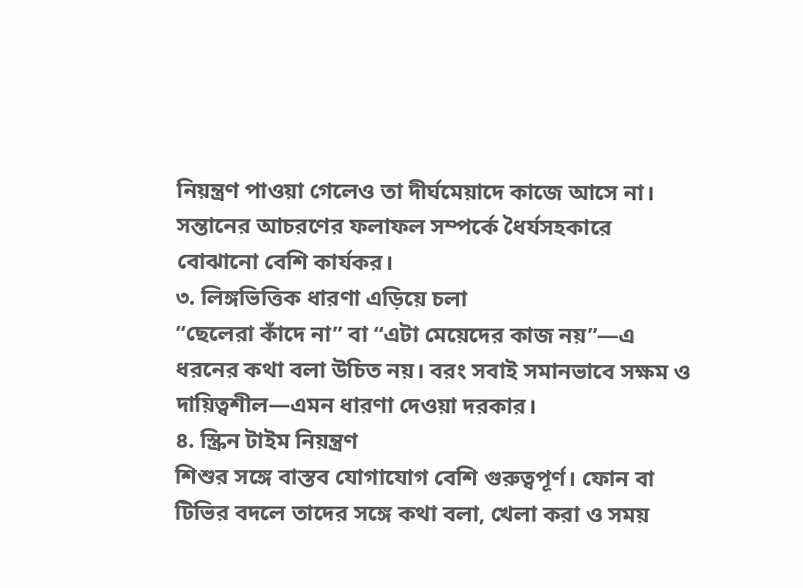নিয়ন্ত্রণ পাওয়া গেলেও তা দীর্ঘমেয়াদে কাজে আসে না। সন্তানের আচরণের ফলাফল সম্পর্কে ধৈর্যসহকারে বোঝানো বেশি কার্যকর।
৩. লিঙ্গভিত্তিক ধারণা এড়িয়ে চলা
“ছেলেরা কাঁদে না” বা “এটা মেয়েদের কাজ নয়”—এ ধরনের কথা বলা উচিত নয়। বরং সবাই সমানভাবে সক্ষম ও দায়িত্বশীল—এমন ধারণা দেওয়া দরকার।
৪. স্ক্রিন টাইম নিয়ন্ত্রণ
শিশুর সঙ্গে বাস্তব যোগাযোগ বেশি গুরুত্বপূর্ণ। ফোন বা টিভির বদলে তাদের সঙ্গে কথা বলা, খেলা করা ও সময়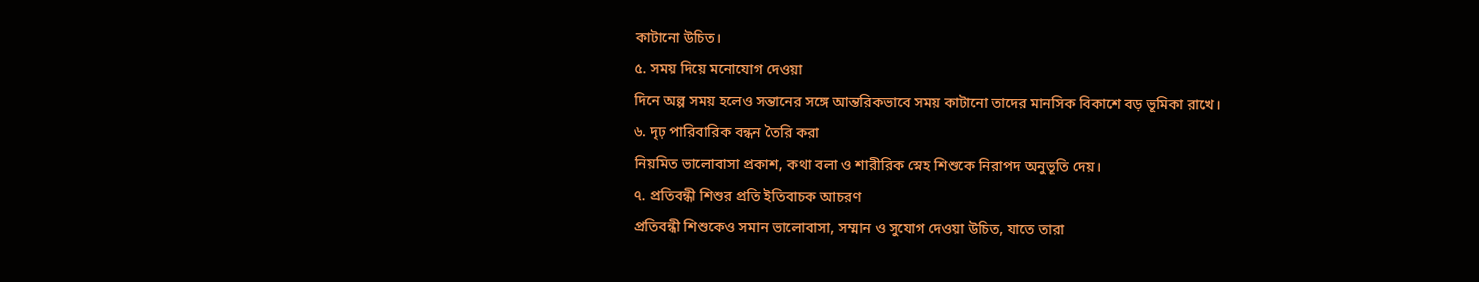কাটানো উচিত।
৫. সময় দিয়ে মনোযোগ দেওয়া
দিনে অল্প সময় হলেও সন্তানের সঙ্গে আন্তরিকভাবে সময় কাটানো তাদের মানসিক বিকাশে বড় ভূমিকা রাখে।
৬. দৃঢ় পারিবারিক বন্ধন তৈরি করা
নিয়মিত ভালোবাসা প্রকাশ, কথা বলা ও শারীরিক স্নেহ শিশুকে নিরাপদ অনুভূতি দেয়।
৭. প্রতিবন্ধী শিশুর প্রতি ইতিবাচক আচরণ
প্রতিবন্ধী শিশুকেও সমান ভালোবাসা, সম্মান ও সুযোগ দেওয়া উচিত, যাতে তারা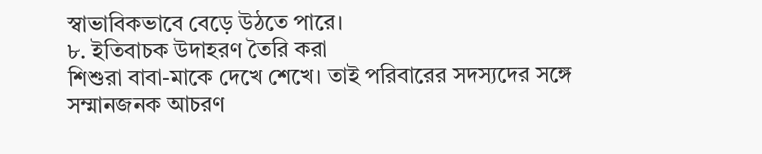স্বাভাবিকভাবে বেড়ে উঠতে পারে।
৮. ইতিবাচক উদাহরণ তৈরি করা
শিশুরা বাবা-মাকে দেখে শেখে। তাই পরিবারের সদস্যদের সঙ্গে সম্মানজনক আচরণ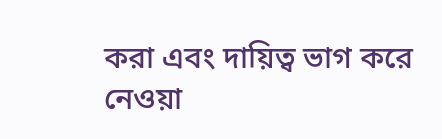করা এবং দায়িত্ব ভাগ করে নেওয়া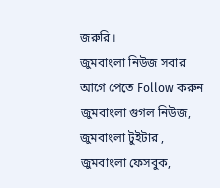জরুরি।
জুমবাংলা নিউজ সবার আগে পেতে Follow করুন জুমবাংলা গুগল নিউজ, জুমবাংলা টুইটার , জুমবাংলা ফেসবুক,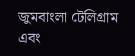জুমবাংলা টেলিগ্রাম এবং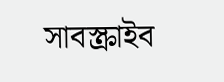সাবস্ক্রাইব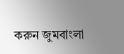করুন জুমবাংলা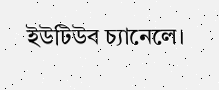ইউটিউব চ্যানেলে।